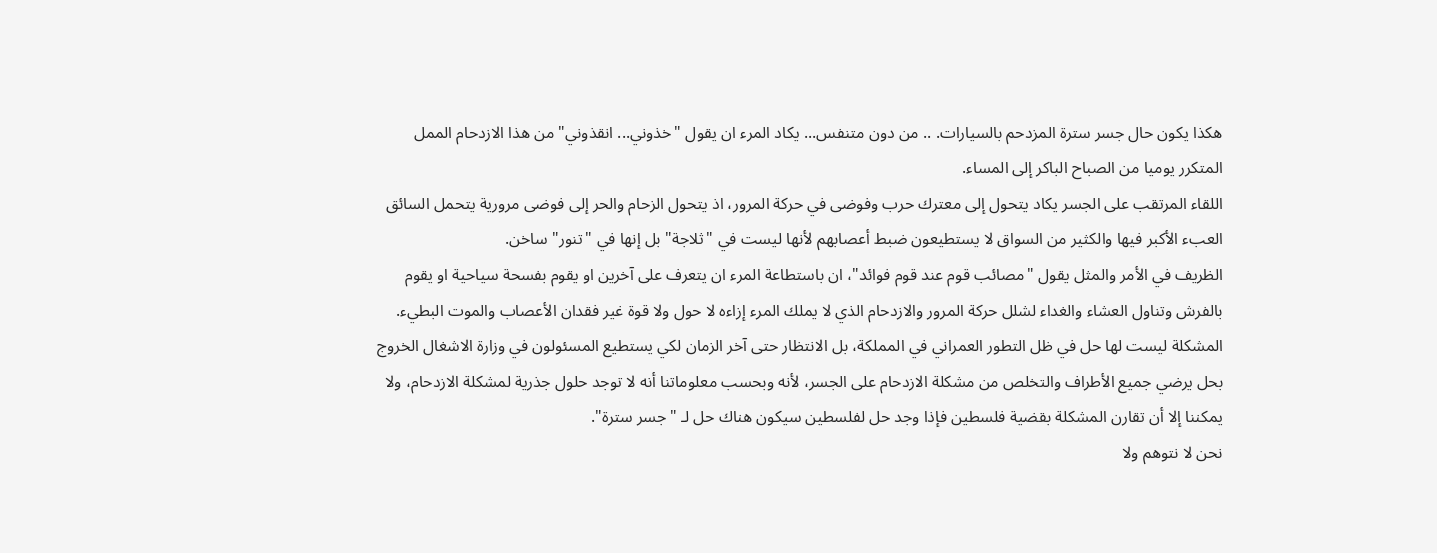هكذا يكون حال جسر سترة المزدحم بالسيارات. .. من دون متنفس... يكاد المرء ان يقول "خذوني... انقذوني" من هذا الازدحام الممل المتكرر يوميا من الصباح الباكر إلى المساء.
اللقاء المرتقب على الجسر يكاد يتحول إلى معترك حرب وفوضى في حركة المرور، اذ يتحول الزحام والحر إلى فوضى مرورية يتحمل السائق العبء الأكبر فيها والكثير من السواق لا يستطيعون ضبط أعصابهم لأنها ليست في "ثلاجة" بل إنها في "تنور" ساخن.
الظريف في الأمر والمثل يقول "مصائب قوم عند قوم فوائد"، ان باستطاعة المرء ان يتعرف على آخرين او يقوم بفسحة سياحية او يقوم بالفرش وتناول العشاء والغداء لشلل حركة المرور والازدحام الذي لا يملك المرء إزاءه لا حول ولا قوة غير فقدان الأعصاب والموت البطيء.
المشكلة ليست لها حل في ظل التطور العمراني في المملكة، بل الانتظار حتى آخر الزمان لكي يستطيع المسئولون في وزارة الاشغال الخروج بحل يرضي جميع الأطراف والتخلص من مشكلة الازدحام على الجسر، لأنه وبحسب معلوماتنا أنه لا توجد حلول جذرية لمشكلة الازدحام، ولا يمكننا إلا أن تقارن المشكلة بقضية فلسطين فإذا وجد حل لفلسطين سيكون هناك حل لـ "جسر سترة".
نحن لا نتوهم ولا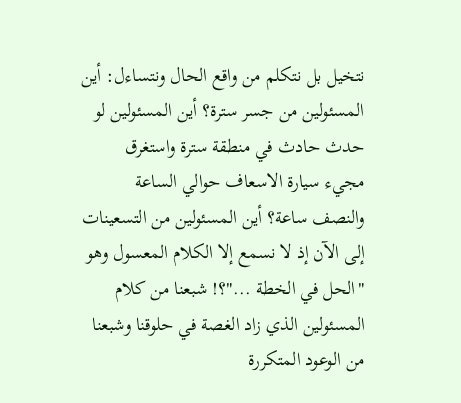نتخيل بل نتكلم من واقع الحال ونتساءل: أين المسئولين من جسر سترة؟ أين المسئولين لو حدث حادث في منطقة سترة واستغرق مجيء سيارة الاسعاف حوالي الساعة والنصف ساعة؟ أين المسئولين من التسعينات إلى الآن إذ لا نسمع إلا الكلام المعسول وهو "الحل في الخطة ..."؟! شبعنا من كلام المسئولين الذي زاد الغصة في حلوقنا وشبعنا من الوعود المتكررة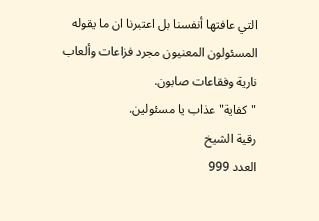التي عافتها أنفسنا بل اعتبرنا ان ما يقوله المسئولون المعنيون مجرد فزاعات وألعاب نارية وفقاعات صابون.
"كفاية" عذاب يا مسئولين.
رقية الشيخ
العدد 999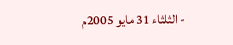- الثلثاء 31 مايو 2005م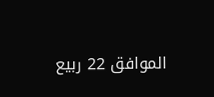الموافق 22 ربيع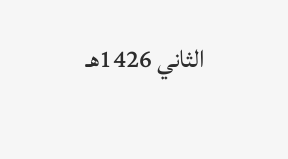الثاني 1426هـ